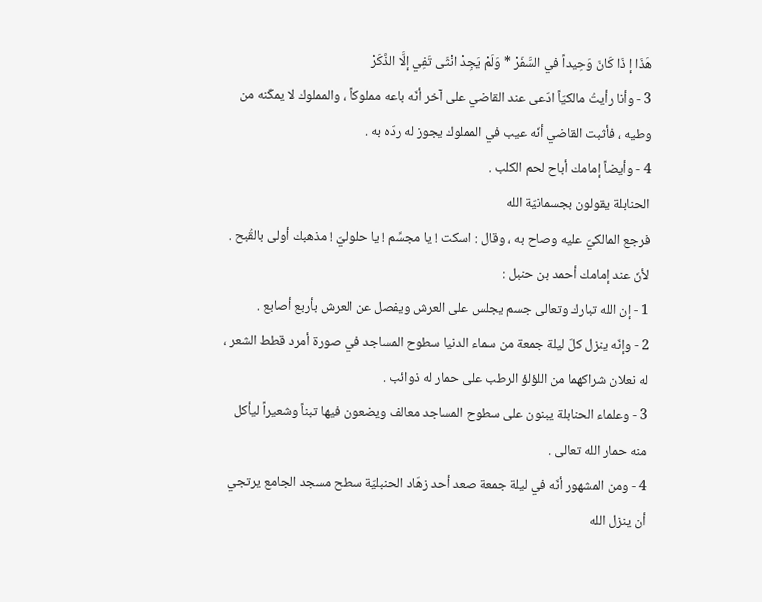هَذَا إ ذَا كَانَ وَحِيداً في السَّفَرْ * وَلَمْ يَجِدْ انْثَى تَفِي إلَّا الذَّكَرْ
3 - وأنا رأيتُ مالكيّاً ادّعى عند القاضي على آخر أنّه باعه مملوكاً ، والمملوك لا يمكّنه من وطيه ، فأثبت القاضي أنّه عيب في المملوك يجوز له ردّه به .
4 - وأيضاً إمامك أباح لحم الكلب .
الحنابلة يقولون بجسمانيّة الله
فرجع المالكيّ عليه وصاح به ، وقال : اسكت ! يا مجسِّم ! يا حلوليّ ! مذهبك أولى بالقُبح . لأنّ عند إمامك أحمد بن حنبل :
1 - إن الله تبارك وتعالى جسم يجلس على العرش ويفصل عن العرش بأربع أصابع .
2 - وإنّه ينزل كلّ ليلة جمعة من سماء الدنيا سطوح المساجد في صورة أمرد قطط الشعر ، له نعلان شراكهما من اللؤلؤ الرطب على حمار له ذوائب .
3 - وعلماء الحنابلة يبنون على سطوح المساجد معالف ويضعون فيها تبناً وشعيراً ليأكل منه حمار الله تعالى .
4 - ومن المشهور أنّه في ليلة جمعة صعد أحد زهّاد الحنبليّة سطح مسجد الجامع يرتجي أن ينزل الله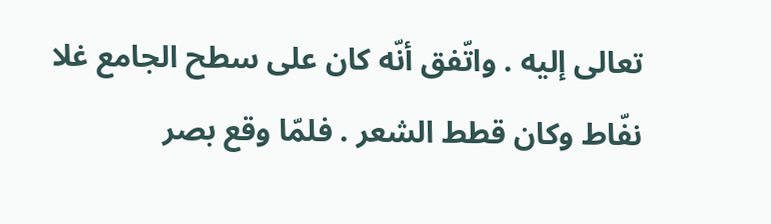تعالى إليه . واتّفق أنّه كان على سطح الجامع غلا نفّاط وكان قطط الشعر . فلمّا وقع بصر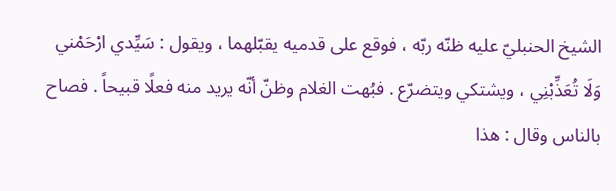الشيخ الحنبليّ عليه ظنّه ربّه ، فوقع على قدميه يقبّلهما ، ويقول : سَيِّدي ارْحَمْني وَلَا تُعَذِّبْنِي ، ويشتكي ويتضرّع . فبُهت الغلام وظنّ أنّه يريد منه فعلًا قبيحاً . فصاح بالناس وقال : هذا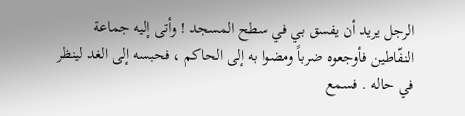الرجل يريد أن يفسق بي في سطح المسجد ! وأتى إليه جماعة النفّاطين فأوجعوه ضرباً ومضوا به إلى الحاكم ، فحبسه إلى الغد لينظر في حاله . فسمع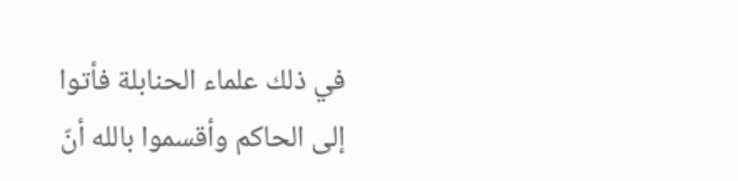في ذلك علماء الحنابلة فأتوا إلى الحاكم وأقسموا بالله أنّ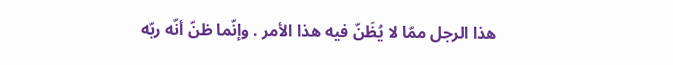هذا الرجل ممّا لا يُظَنّ فيه هذا الأمر . وإنّما ظنّ أنّه ربّه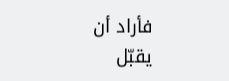فأراد أن يقبّل